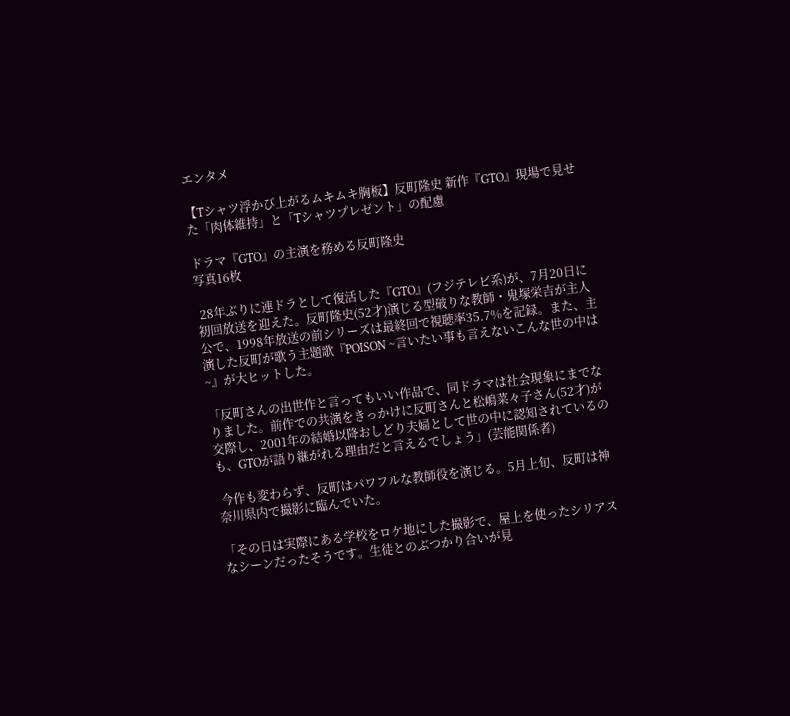エンタメ

【Tシャツ浮かび上がるムキムキ胸板】反町隆史 新作『GTO』現場で見せた「肉体維持」と「Tシャツプレゼント」の配慮

ドラマ『GTO』の主演を務める反町隆史
写真16枚

 28年ぶりに連ドラとして復活した『GTO』(フジテレビ系)が、7月20日に初回放送を迎えた。反町隆史(52才)演じる型破りな教師・鬼塚栄吉が主人公で、1998年放送の前シリーズは最終回で視聴率35.7%を記録。また、主演した反町が歌う主題歌『POISON ~言いたい事も言えないこんな世の中は~』が大ヒットした。

「反町さんの出世作と言ってもいい作品で、同ドラマは社会現象にまでなりました。前作での共演をきっかけに反町さんと松嶋菜々子さん(52才)が交際し、2001年の結婚以降おしどり夫婦として世の中に認知されているのも、GTOが語り継がれる理由だと言えるでしょう」(芸能関係者)

 今作も変わらず、反町はパワフルな教師役を演じる。5月上旬、反町は神奈川県内で撮影に臨んでいた。

「その日は実際にある学校をロケ地にした撮影で、屋上を使ったシリアスなシーンだったそうです。生徒とのぶつかり合いが見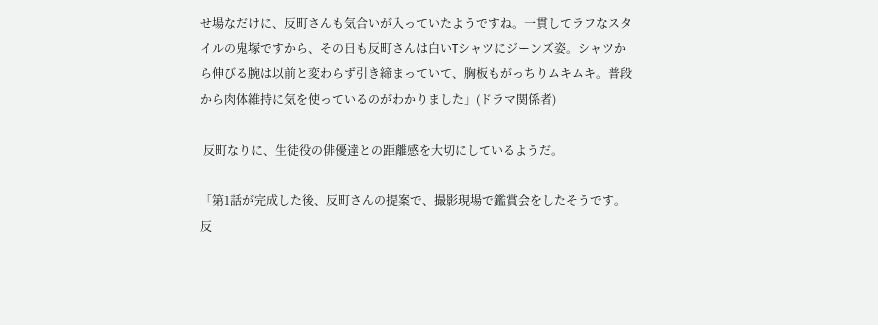せ場なだけに、反町さんも気合いが入っていたようですね。一貫してラフなスタイルの鬼塚ですから、その日も反町さんは白いTシャツにジーンズ姿。シャツから伸びる腕は以前と変わらず引き締まっていて、胸板もがっちりムキムキ。普段から肉体維持に気を使っているのがわかりました」(ドラマ関係者)

 反町なりに、生徒役の俳優達との距離感を大切にしているようだ。

「第1話が完成した後、反町さんの提案で、撮影現場で鑑賞会をしたそうです。反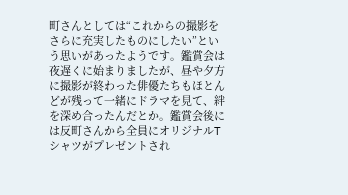町さんとしては“これからの撮影をさらに充実したものにしたい”という思いがあったようです。鑑賞会は夜遅くに始まりましたが、昼や夕方に撮影が終わった俳優たちもほとんどが残って一緒にドラマを見て、絆を深め合ったんだとか。鑑賞会後には反町さんから全員にオリジナルTシャツがプレゼントされ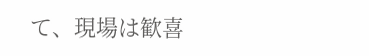て、現場は歓喜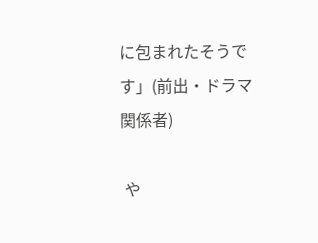に包まれたそうです」(前出・ドラマ関係者)

 や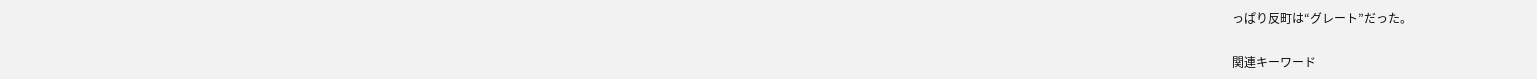っぱり反町は“グレート”だった。

関連キーワード